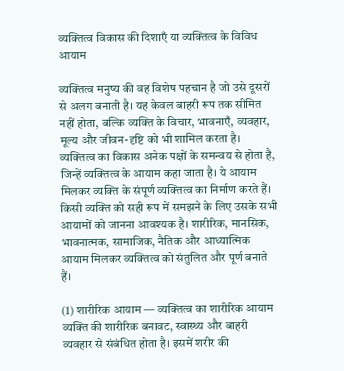व्यक्तित्व विकास की दिशाएँ या व्यक्तित्व के विविध आयाम

व्यक्तित्व मनुष्य की वह विशेष पहचान है जो उसे दूसरों से अलग बनाती है। यह केवल बाहरी रूप तक सीमित नहीं होता, बल्कि व्यक्ति के विचार, भावनाएँ, व्यवहार, मूल्य और जीवन-दृष्टि को भी शामिल करता है। व्यक्तित्व का विकास अनेक पक्षों के समन्वय से होता है, जिन्हें व्यक्तित्व के आयाम कहा जाता है। ये आयाम मिलकर व्यक्ति के संपूर्ण व्यक्तित्व का निर्माण करते हैं। किसी व्यक्ति को सही रूप में समझने के लिए उसके सभी आयामों को जानना आवश्यक है। शारीरिक, मानसिक, भावनात्मक, सामाजिक, नैतिक और आध्यात्मिक आयाम मिलकर व्यक्तित्व को संतुलित और पूर्ण बनाते हैं।

(1) शारीरिक आयाम — व्यक्तित्व का शारीरिक आयाम व्यक्ति की शारीरिक बनावट, स्वास्थ्य और बाहरी व्यवहार से संबंधित होता है। इसमें शरीर की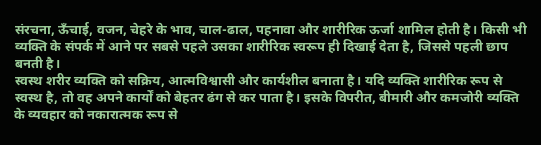संरचना, ऊँचाई, वजन, चेहरे के भाव, चाल-ढाल, पहनावा और शारीरिक ऊर्जा शामिल होती है। किसी भी व्यक्ति के संपर्क में आने पर सबसे पहले उसका शारीरिक स्वरूप ही दिखाई देता है, जिससे पहली छाप बनती है।
स्वस्थ शरीर व्यक्ति को सक्रिय, आत्मविश्वासी और कार्यशील बनाता है। यदि व्यक्ति शारीरिक रूप से स्वस्थ है, तो वह अपने कार्यों को बेहतर ढंग से कर पाता है। इसके विपरीत, बीमारी और कमजोरी व्यक्ति के व्यवहार को नकारात्मक रूप से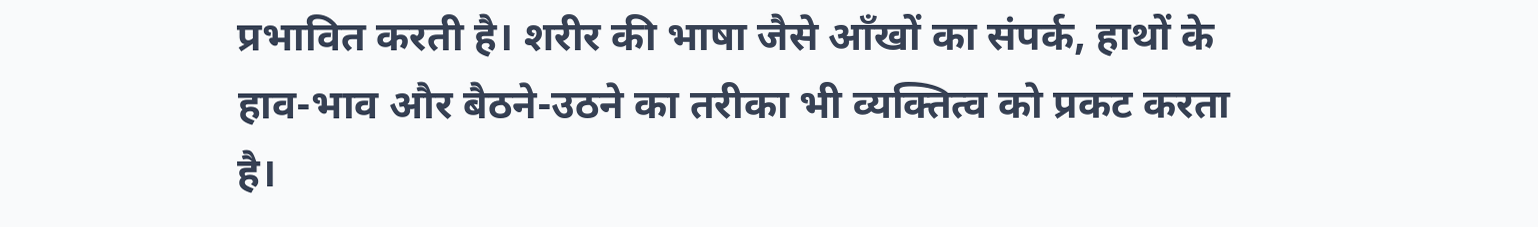प्रभावित करती है। शरीर की भाषा जैसे आँखों का संपर्क, हाथों के हाव-भाव और बैठने-उठने का तरीका भी व्यक्तित्व को प्रकट करता है।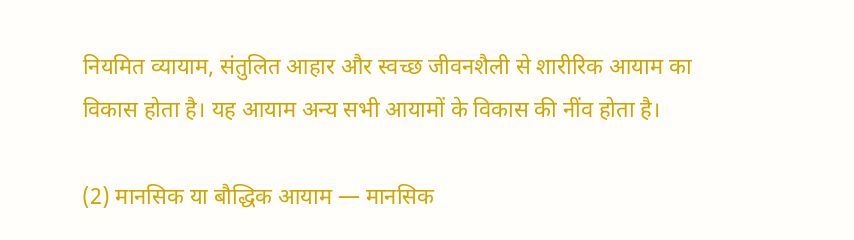नियमित व्यायाम, संतुलित आहार और स्वच्छ जीवनशैली से शारीरिक आयाम का विकास होता है। यह आयाम अन्य सभी आयामों के विकास की नींव होता है।

(2) मानसिक या बौद्धिक आयाम — मानसिक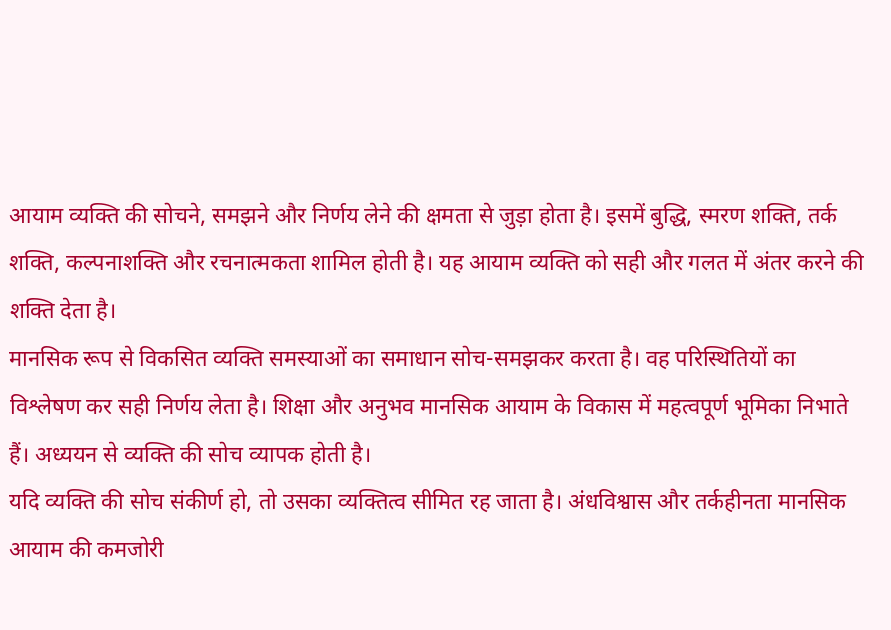आयाम व्यक्ति की सोचने, समझने और निर्णय लेने की क्षमता से जुड़ा होता है। इसमें बुद्धि, स्मरण शक्ति, तर्क शक्ति, कल्पनाशक्ति और रचनात्मकता शामिल होती है। यह आयाम व्यक्ति को सही और गलत में अंतर करने की शक्ति देता है।
मानसिक रूप से विकसित व्यक्ति समस्याओं का समाधान सोच-समझकर करता है। वह परिस्थितियों का विश्लेषण कर सही निर्णय लेता है। शिक्षा और अनुभव मानसिक आयाम के विकास में महत्वपूर्ण भूमिका निभाते हैं। अध्ययन से व्यक्ति की सोच व्यापक होती है।
यदि व्यक्ति की सोच संकीर्ण हो, तो उसका व्यक्तित्व सीमित रह जाता है। अंधविश्वास और तर्कहीनता मानसिक आयाम की कमजोरी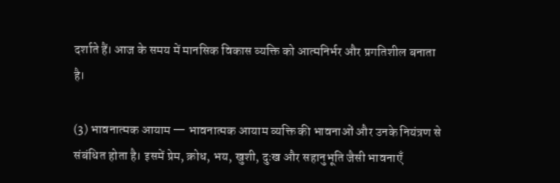दर्शाते हैं। आज के समय में मानसिक विकास व्यक्ति को आत्मनिर्भर और प्रगतिशील बनाता है।

(3) भावनात्मक आयाम — भावनात्मक आयाम व्यक्ति की भावनाओं और उनके नियंत्रण से संबंधित होता है। इसमें प्रेम, क्रोध, भय, खुशी, दुःख और सहानुभूति जैसी भावनाएँ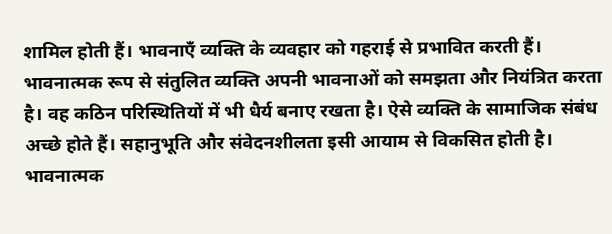शामिल होती हैं। भावनाएँ व्यक्ति के व्यवहार को गहराई से प्रभावित करती हैं।
भावनात्मक रूप से संतुलित व्यक्ति अपनी भावनाओं को समझता और नियंत्रित करता है। वह कठिन परिस्थितियों में भी धैर्य बनाए रखता है। ऐसे व्यक्ति के सामाजिक संबंध अच्छे होते हैं। सहानुभूति और संवेदनशीलता इसी आयाम से विकसित होती है।
भावनात्मक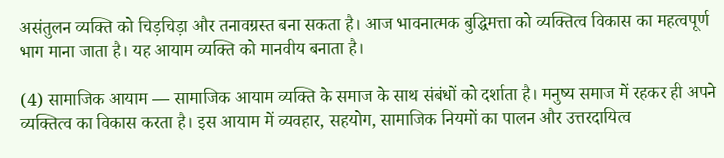असंतुलन व्यक्ति को चिड़चिड़ा और तनावग्रस्त बना सकता है। आज भावनात्मक बुद्धिमत्ता को व्यक्तित्व विकास का महत्वपूर्ण भाग माना जाता है। यह आयाम व्यक्ति को मानवीय बनाता है।

(4) सामाजिक आयाम — सामाजिक आयाम व्यक्ति के समाज के साथ संबंधों को दर्शाता है। मनुष्य समाज में रहकर ही अपने व्यक्तित्व का विकास करता है। इस आयाम में व्यवहार, सहयोग, सामाजिक नियमों का पालन और उत्तरदायित्व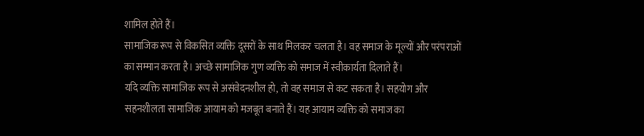शामिल होते हैं।
सामाजिक रूप से विकसित व्यक्ति दूसरों के साथ मिलकर चलता है। वह समाज के मूल्यों और परंपराओं का सम्मान करता है। अच्छे सामाजिक गुण व्यक्ति को समाज में स्वीकार्यता दिलाते हैं।
यदि व्यक्ति सामाजिक रूप से असंवेदनशील हो, तो वह समाज से कट सकता है। सहयोग और सहनशीलता सामाजिक आयाम को मजबूत बनाते हैं। यह आयाम व्यक्ति को समाज का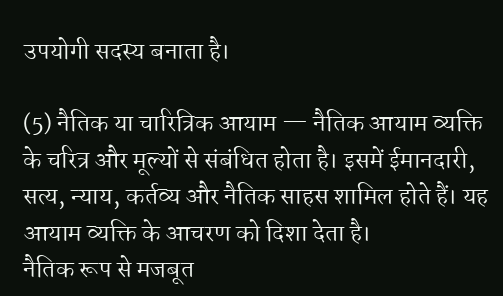उपयोगी सदस्य बनाता है।

(5) नैतिक या चारित्रिक आयाम — नैतिक आयाम व्यक्ति के चरित्र और मूल्यों से संबंधित होता है। इसमें ईमानदारी, सत्य, न्याय, कर्तव्य और नैतिक साहस शामिल होते हैं। यह आयाम व्यक्ति के आचरण को दिशा देता है।
नैतिक रूप से मजबूत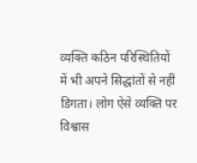व्यक्ति कठिन परिस्थितियों में भी अपने सिद्धांतों से नहीं डिगता। लोग ऐसे व्यक्ति पर विश्वास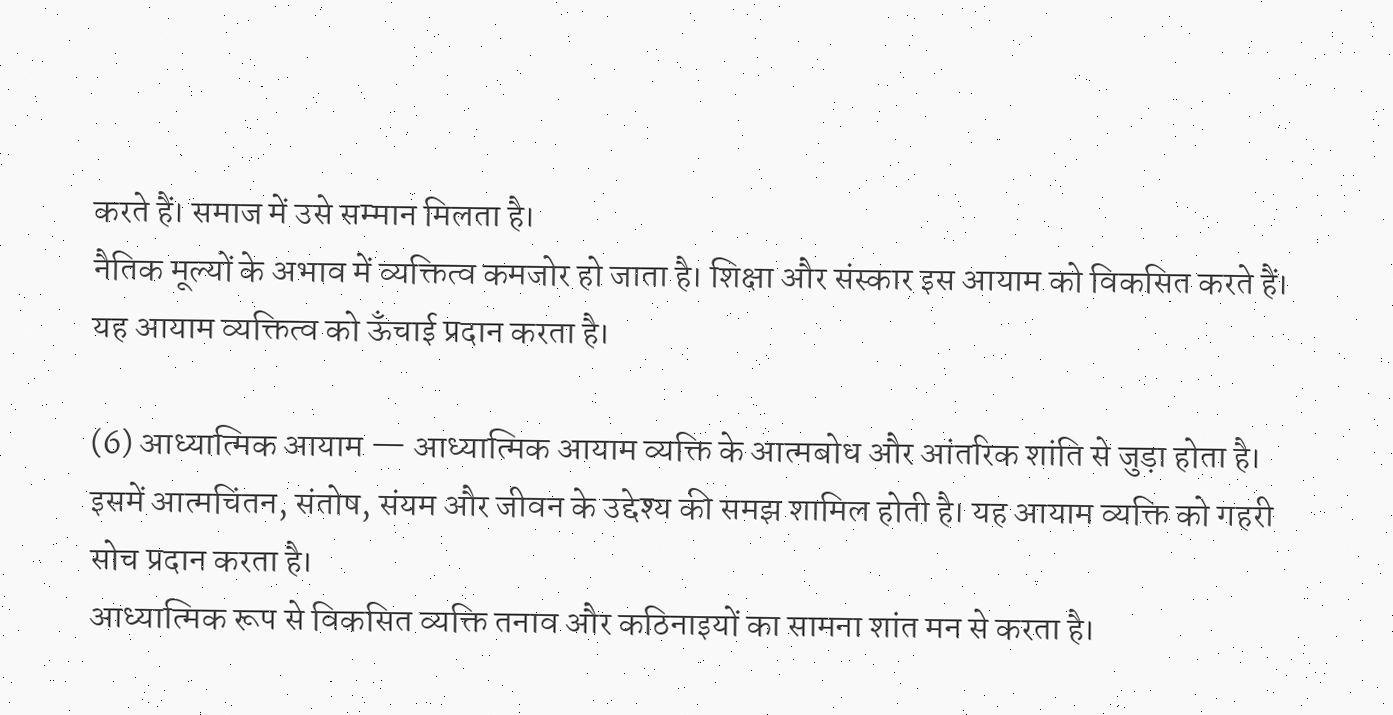करते हैं। समाज में उसे सम्मान मिलता है।
नैतिक मूल्यों के अभाव में व्यक्तित्व कमजोर हो जाता है। शिक्षा और संस्कार इस आयाम को विकसित करते हैं। यह आयाम व्यक्तित्व को ऊँचाई प्रदान करता है।

(6) आध्यात्मिक आयाम — आध्यात्मिक आयाम व्यक्ति के आत्मबोध और आंतरिक शांति से जुड़ा होता है। इसमें आत्मचिंतन, संतोष, संयम और जीवन के उद्देश्य की समझ शामिल होती है। यह आयाम व्यक्ति को गहरी सोच प्रदान करता है।
आध्यात्मिक रूप से विकसित व्यक्ति तनाव और कठिनाइयों का सामना शांत मन से करता है।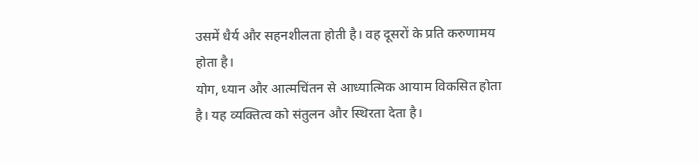उसमें धैर्य और सहनशीलता होती है। वह दूसरों के प्रति करुणामय होता है।
योग, ध्यान और आत्मचिंतन से आध्यात्मिक आयाम विकसित होता है। यह व्यक्तित्व को संतुलन और स्थिरता देता है।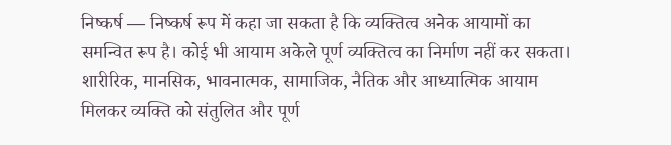निष्कर्ष — निष्कर्ष रूप में कहा जा सकता है कि व्यक्तित्व अनेक आयामों का समन्वित रूप है। कोई भी आयाम अकेले पूर्ण व्यक्तित्व का निर्माण नहीं कर सकता। शारीरिक, मानसिक, भावनात्मक, सामाजिक, नैतिक और आध्यात्मिक आयाम मिलकर व्यक्ति को संतुलित और पूर्ण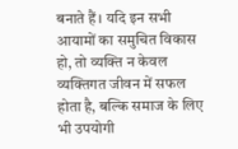बनाते हैं। यदि इन सभी आयामों का समुचित विकास हो, तो व्यक्ति न केवल व्यक्तिगत जीवन में सफल होता है, बल्कि समाज के लिए भी उपयोगी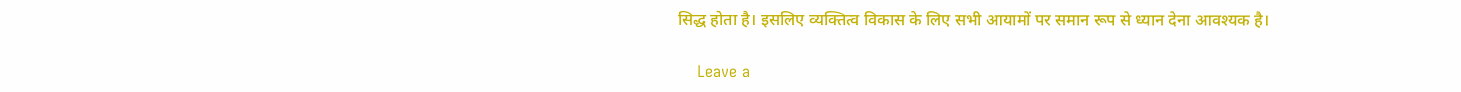सिद्ध होता है। इसलिए व्यक्तित्व विकास के लिए सभी आयामों पर समान रूप से ध्यान देना आवश्यक है।

    Leave a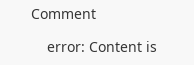Comment

    error: Content is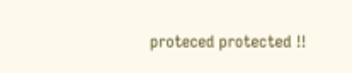proteced protected !!